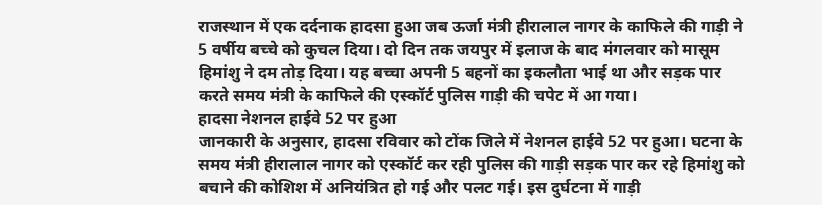राजस्थान में एक दर्दनाक हादसा हुआ जब ऊर्जा मंत्री हीरालाल नागर के काफिले की गाड़ी ने 5 वर्षीय बच्चे को कुचल दिया। दो दिन तक जयपुर में इलाज के बाद मंगलवार को मासूम हिमांशु ने दम तोड़ दिया। यह बच्चा अपनी 5 बहनों का इकलौता भाई था और सड़क पार करते समय मंत्री के काफिले की एस्कॉर्ट पुलिस गाड़ी की चपेट में आ गया।
हादसा नेशनल हाईवे 52 पर हुआ
जानकारी के अनुसार, हादसा रविवार को टोंक जिले में नेशनल हाईवे 52 पर हुआ। घटना के समय मंत्री हीरालाल नागर को एस्कॉर्ट कर रही पुलिस की गाड़ी सड़क पार कर रहे हिमांशु को बचाने की कोशिश में अनियंत्रित हो गई और पलट गई। इस दुर्घटना में गाड़ी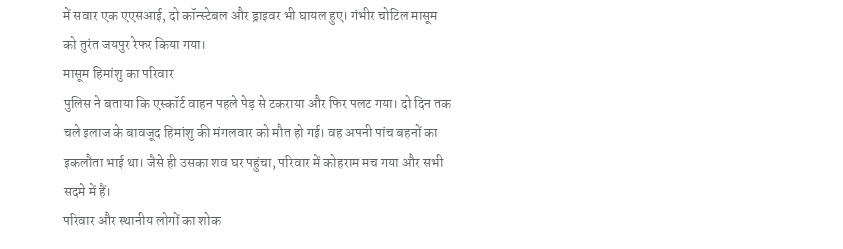में सवार एक एएसआई, दो कॉन्स्टेबल और ड्राइवर भी घायल हुए। गंभीर चोटिल मासूम को तुरंत जयपुर रेफर किया गया।
मासूम हिमांशु का परिवार
पुलिस ने बताया कि एस्कॉर्ट वाहन पहले पेड़ से टकराया और फिर पलट गया। दो दिन तक चले इलाज के बावजूद हिमांशु की मंगलवार को मौत हो गई। वह अपनी पांच बहनों का इकलौता भाई था। जैसे ही उसका शव घर पहुंचा, परिवार में कोहराम मच गया और सभी सदमे में हैं।
परिवार और स्थानीय लोगों का शोक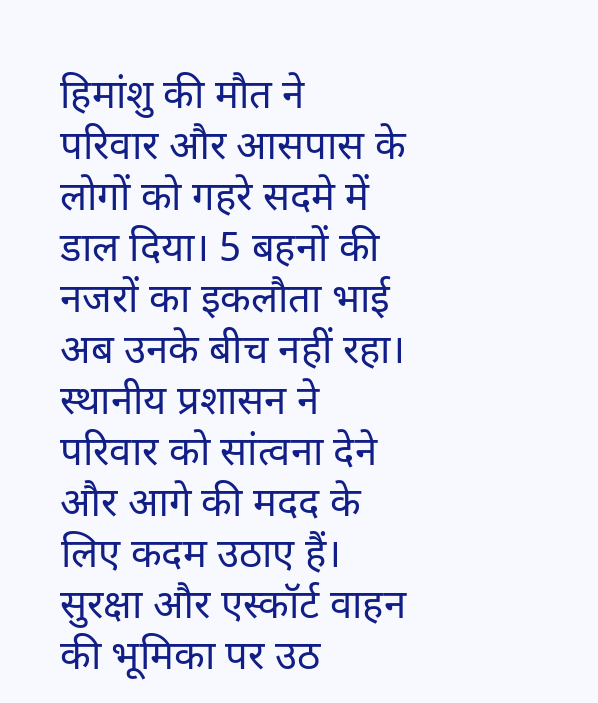हिमांशु की मौत ने परिवार और आसपास के लोगों को गहरे सदमे में डाल दिया। 5 बहनों की नजरों का इकलौता भाई अब उनके बीच नहीं रहा। स्थानीय प्रशासन ने परिवार को सांत्वना देने और आगे की मदद के लिए कदम उठाए हैं।
सुरक्षा और एस्कॉर्ट वाहन की भूमिका पर उठ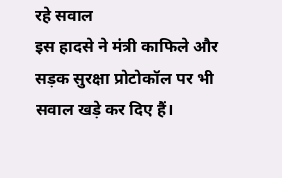रहे सवाल
इस हादसे ने मंत्री काफिले और सड़क सुरक्षा प्रोटोकॉल पर भी सवाल खड़े कर दिए हैं।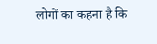लोगों का कहना है कि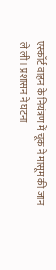एस्कॉर्ट वाहन के नियंत्रण में चूक ने मासूम की जान ले ली। प्रशासन ने घटना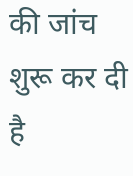की जांच शुरू कर दी है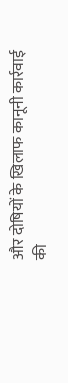और दोषियों के खिलाफ कानूनी कार्रवाई की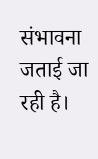संभावना जताई जा रही है।